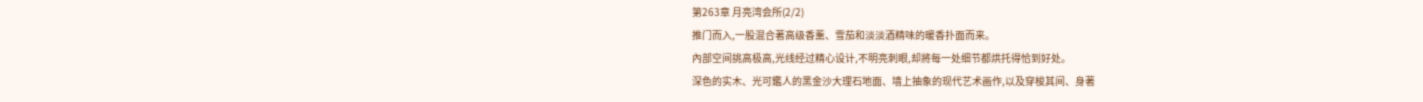第263章 月亮湾会所(2/2)
推门而入,一股混合著高级香薰、雪茄和淡淡酒精味的暖香扑面而来。
內部空间挑高极高,光线经过精心设计,不明亮刺眼,却將每一处细节都烘托得恰到好处。
深色的实木、光可鑑人的黑金沙大理石地面、墙上抽象的现代艺术画作,以及穿梭其间、身著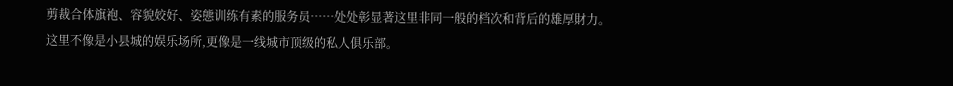剪裁合体旗袍、容貌姣好、姿態训练有素的服务员……处处彰显著这里非同一般的档次和背后的雄厚財力。
这里不像是小县城的娱乐场所,更像是一线城市顶级的私人俱乐部。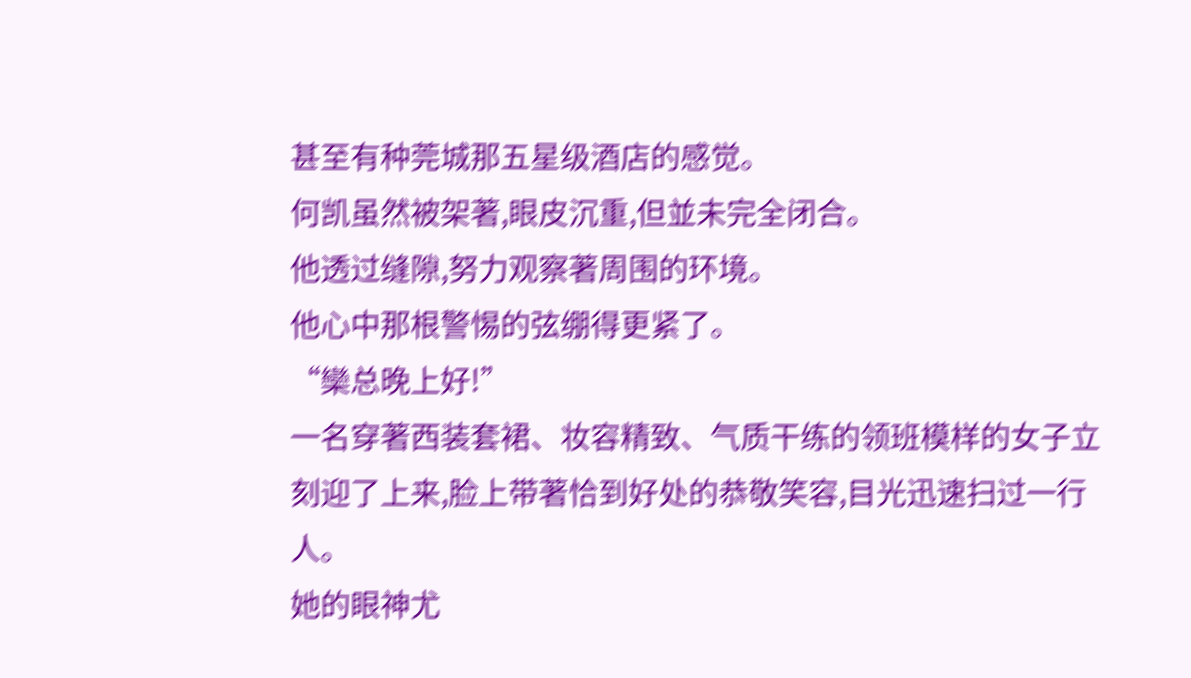甚至有种莞城那五星级酒店的感觉。
何凯虽然被架著,眼皮沉重,但並未完全闭合。
他透过缝隙,努力观察著周围的环境。
他心中那根警惕的弦绷得更紧了。
“欒总晚上好!”
一名穿著西装套裙、妆容精致、气质干练的领班模样的女子立刻迎了上来,脸上带著恰到好处的恭敬笑容,目光迅速扫过一行人。
她的眼神尤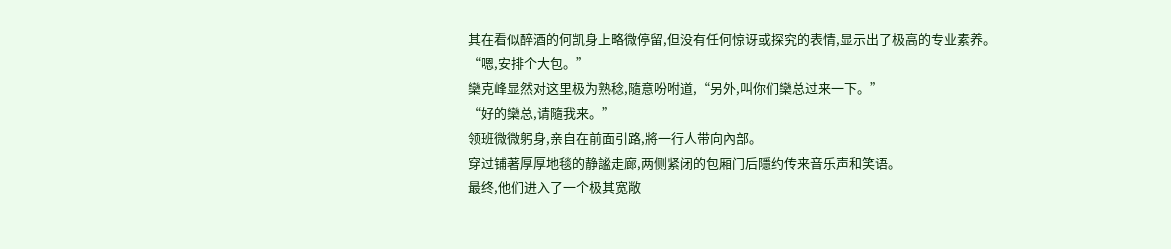其在看似醉酒的何凯身上略微停留,但没有任何惊讶或探究的表情,显示出了极高的专业素养。
“嗯,安排个大包。”
欒克峰显然对这里极为熟稔,隨意吩咐道,“另外,叫你们欒总过来一下。”
“好的欒总,请隨我来。”
领班微微躬身,亲自在前面引路,將一行人带向內部。
穿过铺著厚厚地毯的静謐走廊,两侧紧闭的包厢门后隱约传来音乐声和笑语。
最终,他们进入了一个极其宽敞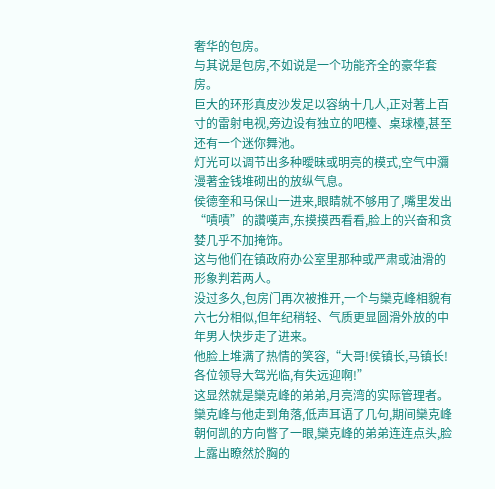奢华的包房。
与其说是包房,不如说是一个功能齐全的豪华套房。
巨大的环形真皮沙发足以容纳十几人,正对著上百寸的雷射电视,旁边设有独立的吧檯、桌球檯,甚至还有一个迷你舞池。
灯光可以调节出多种曖昧或明亮的模式,空气中瀰漫著金钱堆砌出的放纵气息。
侯德奎和马保山一进来,眼睛就不够用了,嘴里发出“嘖嘖”的讚嘆声,东摸摸西看看,脸上的兴奋和贪婪几乎不加掩饰。
这与他们在镇政府办公室里那种或严肃或油滑的形象判若两人。
没过多久,包房门再次被推开,一个与欒克峰相貌有六七分相似,但年纪稍轻、气质更显圆滑外放的中年男人快步走了进来。
他脸上堆满了热情的笑容,“大哥!侯镇长,马镇长!各位领导大驾光临,有失远迎啊!”
这显然就是欒克峰的弟弟,月亮湾的实际管理者。
欒克峰与他走到角落,低声耳语了几句,期间欒克峰朝何凯的方向瞥了一眼,欒克峰的弟弟连连点头,脸上露出瞭然於胸的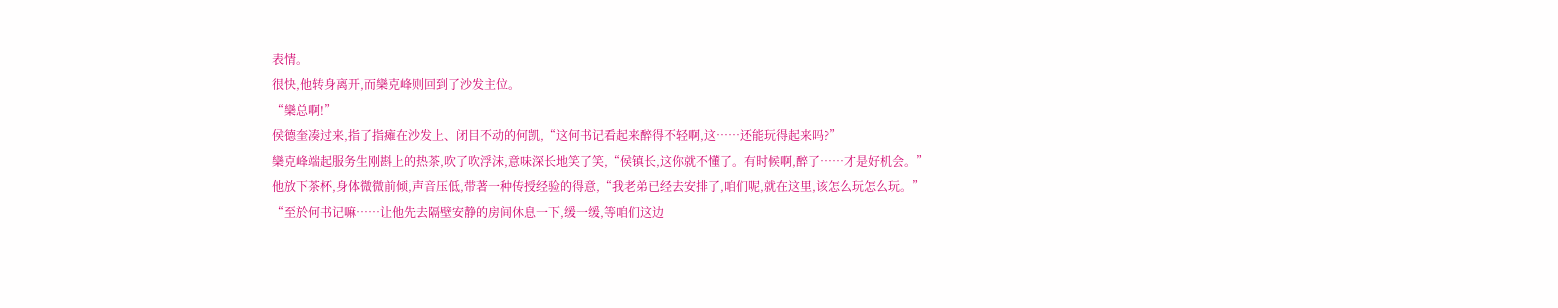表情。
很快,他转身离开,而欒克峰则回到了沙发主位。
“欒总啊!”
侯德奎凑过来,指了指瘫在沙发上、闭目不动的何凯,“这何书记看起来醉得不轻啊,这……还能玩得起来吗?”
欒克峰端起服务生刚斟上的热茶,吹了吹浮沫,意味深长地笑了笑,“侯镇长,这你就不懂了。有时候啊,醉了……才是好机会。”
他放下茶杯,身体微微前倾,声音压低,带著一种传授经验的得意,“我老弟已经去安排了,咱们呢,就在这里,该怎么玩怎么玩。”
“至於何书记嘛……让他先去隔壁安静的房间休息一下,缓一缓,等咱们这边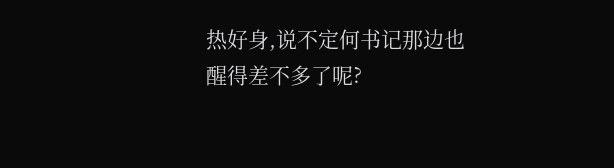热好身,说不定何书记那边也醒得差不多了呢?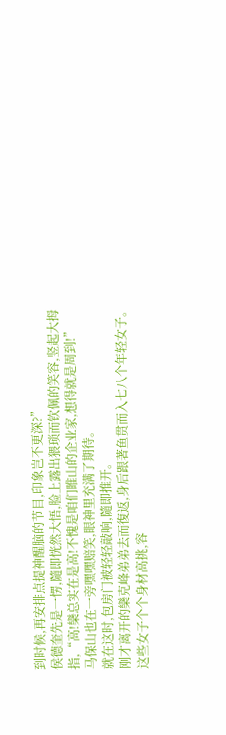到时候,再安排点提神醒脑的节目,印象岂不更深?”
侯德奎先是一愣,隨即恍然大悟,脸上露出猥琐而钦佩的笑容,竖起大拇指,“高!欒总实在是高!不愧是咱们睢山的企业家,想得就是周到!”
马保山也在一旁嘿嘿赔笑,眼神里充满了期待。
就在这时,包房门被轻轻敲响,隨即推开。
刚才离开的欒克峰弟弟去而復返,身后跟著鱼贯而入七八个年轻女子。
这些女子个个身材高挑,容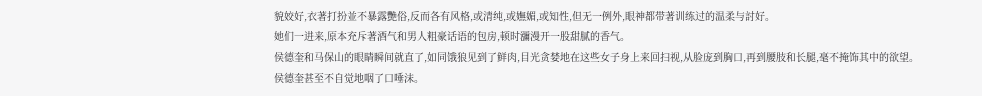貌姣好,衣著打扮並不暴露艷俗,反而各有风格,或清纯,或嫵媚,或知性,但无一例外,眼神都带著训练过的温柔与討好。
她们一进来,原本充斥著酒气和男人粗豪话语的包房,顿时瀰漫开一股甜腻的香气。
侯德奎和马保山的眼睛瞬间就直了,如同饿狼见到了鲜肉,目光贪婪地在这些女子身上来回扫视,从脸庞到胸口,再到腰肢和长腿,毫不掩饰其中的欲望。
侯德奎甚至不自觉地咽了口唾沫。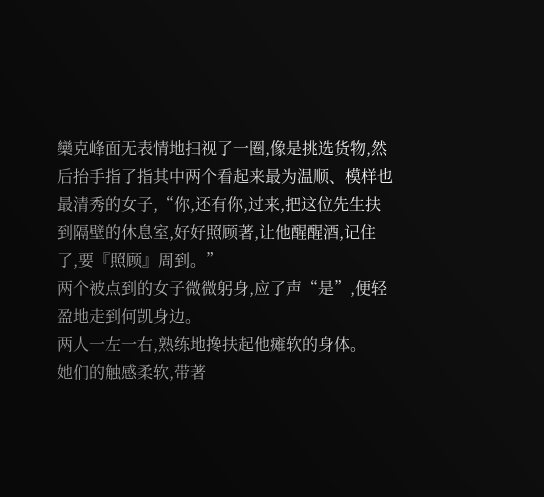欒克峰面无表情地扫视了一圈,像是挑选货物,然后抬手指了指其中两个看起来最为温顺、模样也最清秀的女子,“你,还有你,过来,把这位先生扶到隔壁的休息室,好好照顾著,让他醒醒酒,记住了,要『照顾』周到。”
两个被点到的女子微微躬身,应了声“是”,便轻盈地走到何凯身边。
两人一左一右,熟练地搀扶起他瘫软的身体。
她们的触感柔软,带著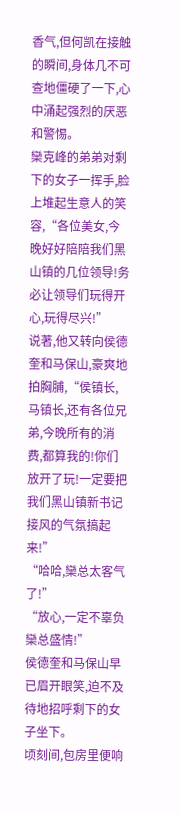香气,但何凯在接触的瞬间,身体几不可查地僵硬了一下,心中涌起强烈的厌恶和警惕。
欒克峰的弟弟对剩下的女子一挥手,脸上堆起生意人的笑容,“各位美女,今晚好好陪陪我们黑山镇的几位领导!务必让领导们玩得开心,玩得尽兴!”
说著,他又转向侯德奎和马保山,豪爽地拍胸脯,“侯镇长,马镇长,还有各位兄弟,今晚所有的消费,都算我的!你们放开了玩!一定要把我们黑山镇新书记接风的气氛搞起来!”
“哈哈,欒总太客气了!”
“放心,一定不辜负欒总盛情!”
侯德奎和马保山早已眉开眼笑,迫不及待地招呼剩下的女子坐下。
顷刻间,包房里便响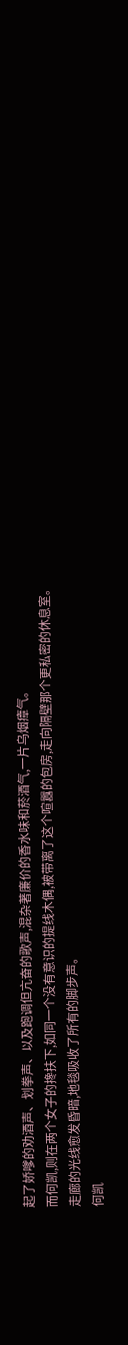起了娇嗲的劝酒声、划拳声、以及跑调但亢奋的歌声,混杂著廉价的香水味和菸酒气,一片乌烟瘴气。
而何凯,则在两个女子的搀扶下,如同一个没有意识的提线木偶,被带离了这个喧囂的包房,走向隔壁那个更私密的休息室。
走廊的光线愈发昏暗,地毯吸收了所有的脚步声。
何凯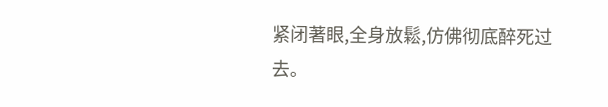紧闭著眼,全身放鬆,仿佛彻底醉死过去。